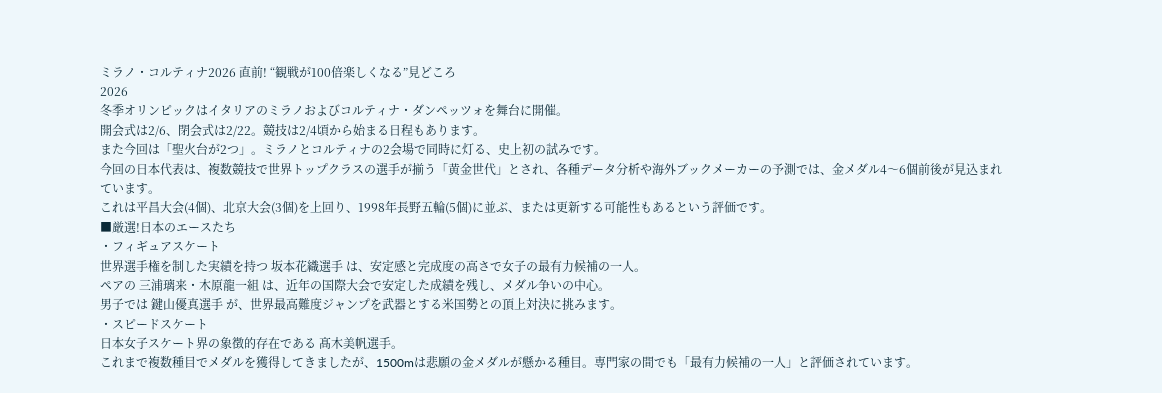ミラノ・コルティナ2026 直前! “観戦が100倍楽しくなる”見どころ
2026
冬季オリンピックはイタリアのミラノおよびコルティナ・ダンペッツォを舞台に開催。
開会式は2/6、閉会式は2/22。競技は2/4頃から始まる日程もあります。
また今回は「聖火台が2つ」。ミラノとコルティナの2会場で同時に灯る、史上初の試みです。
今回の日本代表は、複数競技で世界トップクラスの選手が揃う「黄金世代」とされ、各種データ分析や海外ブックメーカーの予測では、金メダル4〜6個前後が見込まれています。
これは平昌大会(4個)、北京大会(3個)を上回り、1998年長野五輪(5個)に並ぶ、または更新する可能性もあるという評価です。
■厳選!日本のエースたち
・フィギュアスケート
世界選手権を制した実績を持つ 坂本花織選手 は、安定感と完成度の高さで女子の最有力候補の一人。
ペアの 三浦璃来・木原龍一組 は、近年の国際大会で安定した成績を残し、メダル争いの中心。
男子では 鍵山優真選手 が、世界最高難度ジャンプを武器とする米国勢との頂上対決に挑みます。
・スピードスケート
日本女子スケート界の象徴的存在である 髙木美帆選手。
これまで複数種目でメダルを獲得してきましたが、1500mは悲願の金メダルが懸かる種目。専門家の間でも「最有力候補の一人」と評価されています。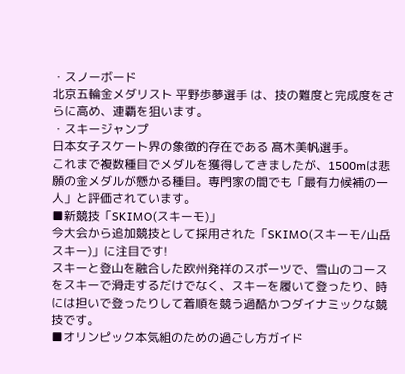・スノーボード
北京五輪金メダリスト 平野歩夢選手 は、技の難度と完成度をさらに高め、連覇を狙います。
・スキージャンプ
日本女子スケート界の象徴的存在である 髙木美帆選手。
これまで複数種目でメダルを獲得してきましたが、1500mは悲願の金メダルが懸かる種目。専門家の間でも「最有力候補の一人」と評価されています。
■新競技「SKIMO(スキーモ)」
今大会から追加競技として採用された「SKIMO(スキーモ/山岳スキー)」に注目です!
スキーと登山を融合した欧州発祥のスポーツで、雪山のコースをスキーで滑走するだけでなく、スキーを履いて登ったり、時には担いで登ったりして着順を競う過酷かつダイナミックな競技です。
■オリンピック本気組のための過ごし方ガイド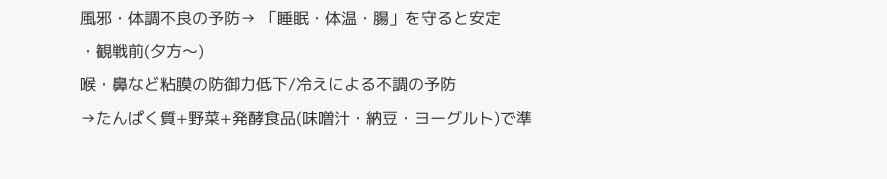風邪・体調不良の予防→ 「睡眠・体温・腸」を守ると安定
・観戦前(夕方〜)
喉・鼻など粘膜の防御力低下/冷えによる不調の予防
→たんぱく質+野菜+発酵食品(味噌汁・納豆・ヨーグルト)で準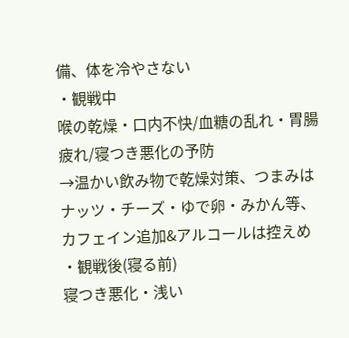備、体を冷やさない
・観戦中
喉の乾燥・口内不快/血糖の乱れ・胃腸疲れ/寝つき悪化の予防
→温かい飲み物で乾燥対策、つまみはナッツ・チーズ・ゆで卵・みかん等、 カフェイン追加&アルコールは控えめ
・観戦後(寝る前)
寝つき悪化・浅い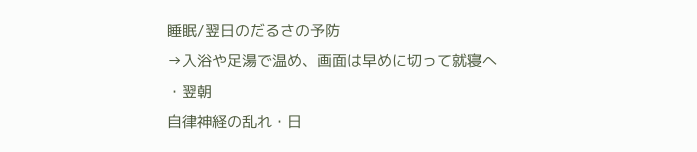睡眠/翌日のだるさの予防
→入浴や足湯で温め、画面は早めに切って就寝へ
・翌朝
自律神経の乱れ・日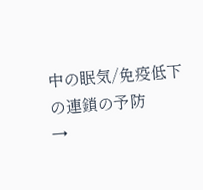中の眠気/免疫低下の連鎖の予防
→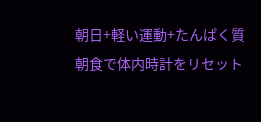朝日+軽い運動+たんぱく質朝食で体内時計をリセット